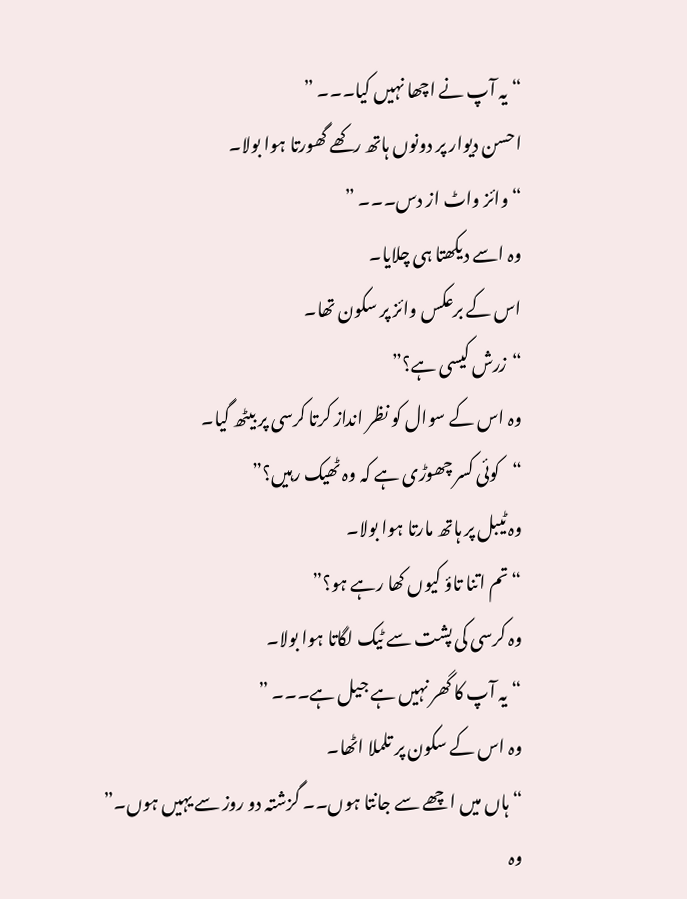“یہ آپ نے اچھا نہیں کیا۔۔۔ ”
احسن دیوار پر دونوں ہاتھ رکھے گھورتا ہوا بولا۔
“وائز واٹ از دس۔۔۔ ”
وہ اسے دیکھتا ہی چلایا۔
اس کے برعکس وائز پر سکون تھا۔
“زرش کیسی ہے؟”
وہ اس کے سوال کو نظر انداز کرتا کرسی پر بیٹھ گیا۔
“کوئی کسر چھوڑی ہے کہ وہ ٹھیک رہیں؟”
وہ ٹیبل پر ہاتھ مارتا ہوا بولا۔
“تم اتنا تاؤ کیوں کھا رہے ہو؟”
وہ کرسی کی پشت سے ٹیک لگاتا ہوا بولا۔
“یہ آپ کا گھر نہیں ہے جیل ہے۔۔۔ ”
وہ اس کے سکون پر تلملا اٹھا۔
“ہاں میں اچھے سے جانتا ہوں۔۔ گزشتہ دو روز سے یہیں ہوں۔”
وہ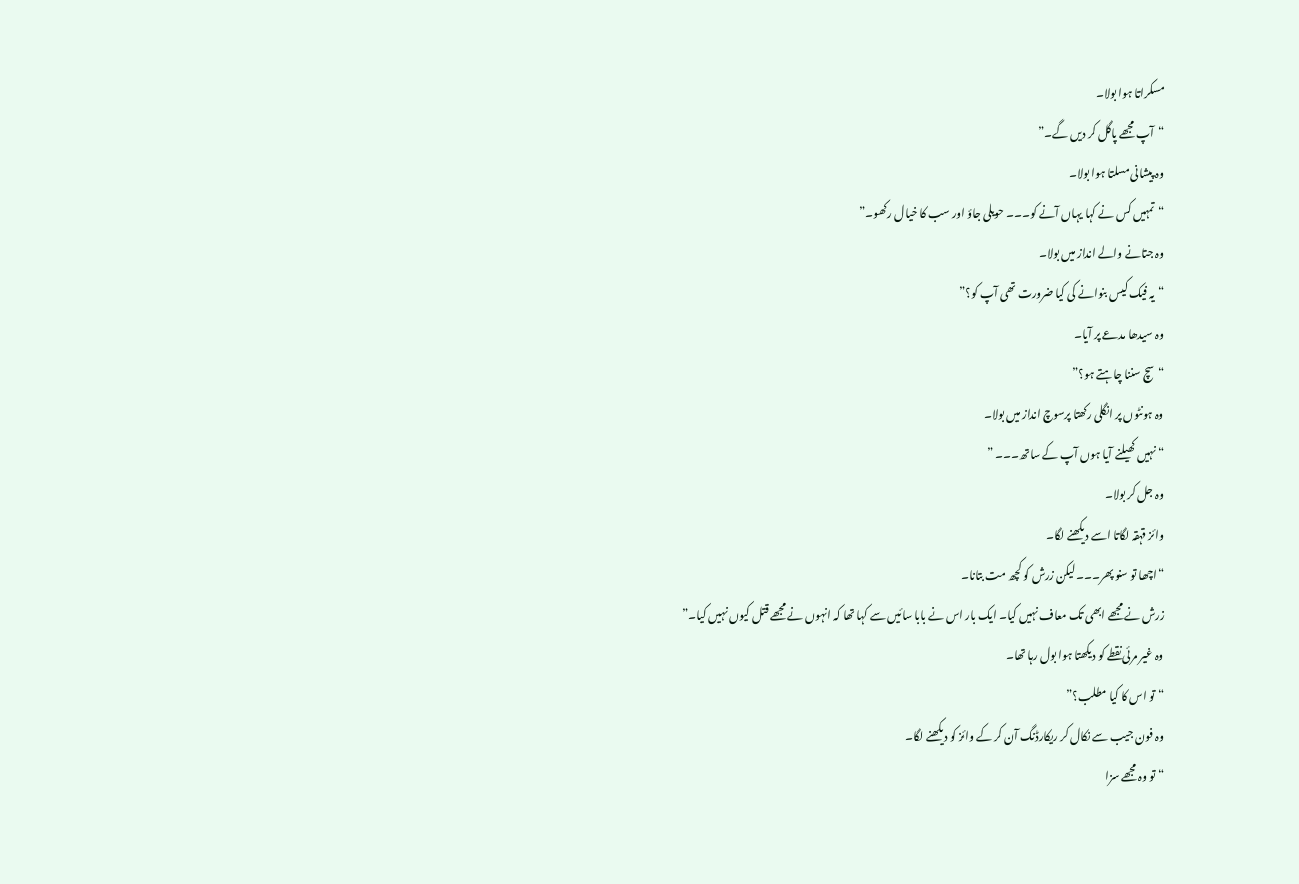مسکراتا ہوا بولا۔
“آپ مجھے پاگل کر دیں گے۔”
وہ پیشانی مسلتا ہوا بولا۔
“تمہیں کس نے کہا یہاں آنے کو۔۔۔ حویلی جاؤ اور سب کا خیال رکھو۔”
وہ جتانے والے انداز میں بولا۔
“یہ فیک کیس بنوانے کی کیا ضرورت تھی آپ کو؟”
وہ سیدھا مدعے پر آیا۔
“سچ سننا چاہتے ہو؟”
وہ ہونٹوں پر انگلی رکھتا پرسوچ انداز میں بولا۔
“نہیں کھیلنے آیا ہوں آپ کے ساتھ۔۔۔ ”
وہ جل کر بولا۔
وائز قہقہ لگاتا اسے دیکھنے لگا۔
“اچھا تو سنو پھر۔۔۔ لیکن زرش کو کچھ مت بتانا۔
زرش نے مجھے ابھی تک معاف نہیں کیا۔ ایک بار اس نے بابا سائیں سے کہا تھا کہ انہوں نے مجھے قتل کیوں نہیں کیا۔”
وہ غیر مرئی نقطے کو دیکھتا ہوا بول رہا تھا۔
“تو اس کا کیا مطلب؟”
وہ فون جیب سے نکال کر ریکارڈنگ آن کر کے وائز کو دیکھنے لگا۔
“تو وہ مجھے سزا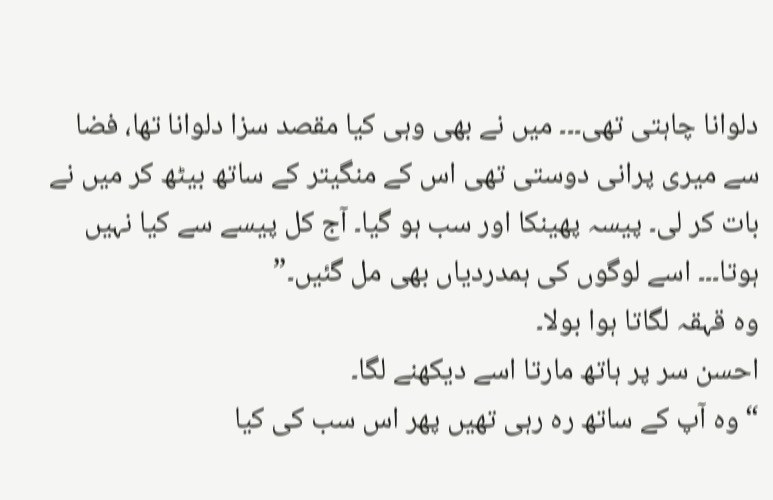دلوانا چاہتی تھی۔۔۔ میں نے بھی وہی کیا مقصد سزا دلوانا تھا، فضا سے میری پرانی دوستی تھی اس کے منگیتر کے ساتھ بیٹھ کر میں نے بات کر لی۔ پیسہ پھینکا اور سب ہو گیا۔ آج کل پیسے سے کیا نہیں ہوتا۔۔۔ اسے لوگوں کی ہمدردیاں بھی مل گئیں۔”
وہ قہقہ لگاتا ہوا بولا۔
احسن سر پر ہاتھ مارتا اسے دیکھنے لگا۔
“وہ آپ کے ساتھ رہ رہی تھیں پھر اس سب کی کیا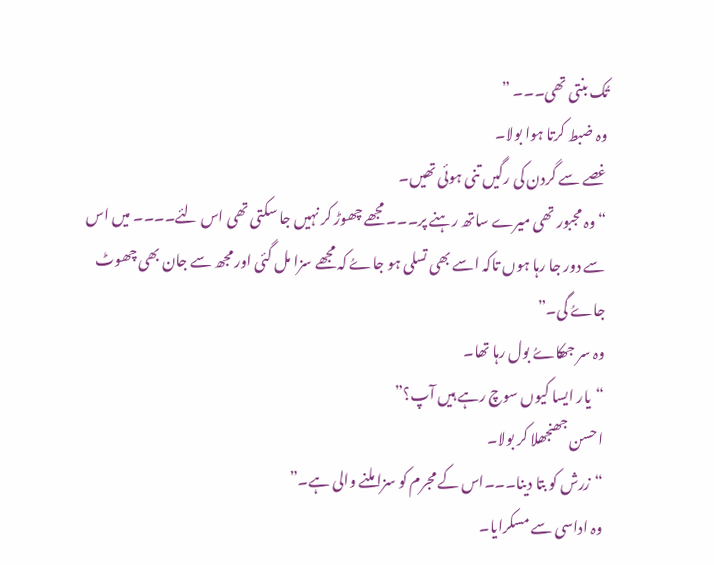تُک بنتی تھی۔۔۔ ”
وہ ضبط کرتا ہوا بولا۔
غصے سے گردن کی رگیں تنی ہوئی تھیں۔
“وہ مجبور تھی میرے ساتھ رہنے پر۔۔۔ مجھے چھوڑ کر نہیں جا سکتی تھی اس لئے۔۔۔۔ میں اس سے دور جا رہا ہوں تاکہ اسے بھی تسلی ہو جاےُ کہ مجھے سزا مل گئی اور مجھ سے جان بھی چھوٹ جاےُ گی۔”
وہ سر جھکاےُ بول رہا تھا۔
“یار ایسا کیوں سوچ رہے ہیں آپ؟”
احسن جھنجھلا کر بولا۔
“زرش کو بتا دینا۔۔۔اس کے مجرم کو سزا ملنے والی ہے۔”
وہ اداسی سے مسکرایا۔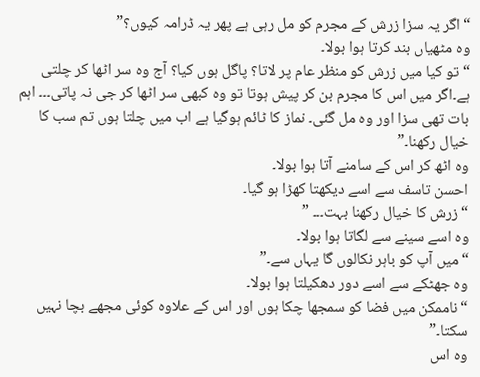“اگر یہ سزا زرش کے مجرم کو مل رہی ہے پھر یہ ڈرامہ کیوں؟”
وہ مٹھیاں بند کرتا ہوا بولا۔
“تو کیا میں زرش کو منظر عام پر لاتا؟ پاگل ہوں کیا؟ آج وہ سر اٹھا کر چلتی ہے۔اگر میں اس کا مجرم بن کر پیش ہوتا تو وہ کبھی سر اٹھا کر جی نہ پاتی۔۔۔ اہم بات تھی سزا اور وہ مل گئی۔ نماز کا ٹائم ہوگیا ہے اب میں چلتا ہوں تم سب کا خیال رکھنا۔”
وہ اٹھ کر اس کے سامنے آتا ہوا بولا۔
احسن تاسف سے اسے دیکھتا کھڑا ہو گیا۔
“زرش کا خیال رکھنا بہت۔۔۔ ”
وہ اسے سینے سے لگاتا ہوا بولا۔
“میں آپ کو باہر نکالوں گا یہاں سے۔”
وہ جھٹکے سے اسے دور دھکیلتا ہوا بولا۔
“ناممکن میں فضا کو سمجھا چکا ہوں اور اس کے علاوہ کوئی مجھے بچا نہیں سکتا۔”
وہ اس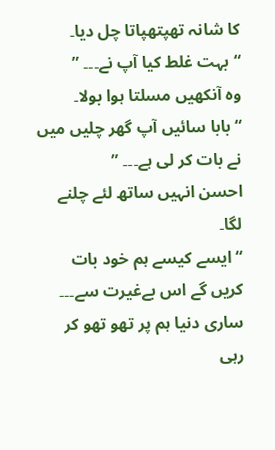کا شانہ تھپتھپاتا چل دیا۔
“بہت غلط کیا آپ نے۔۔۔ ”
وہ آنکھیں مسلتا ہوا بولا۔
“بابا سائیں آپ گھر چلیں میں نے بات کر لی ہے۔۔۔ ”
احسن انہیں ساتھ لئے چلنے لگا۔
“ایسے کیسے ہم خود بات کریں گے اس بےغیرت سے۔۔۔ ساری دنیا ہم پر تھو تھو کر رہی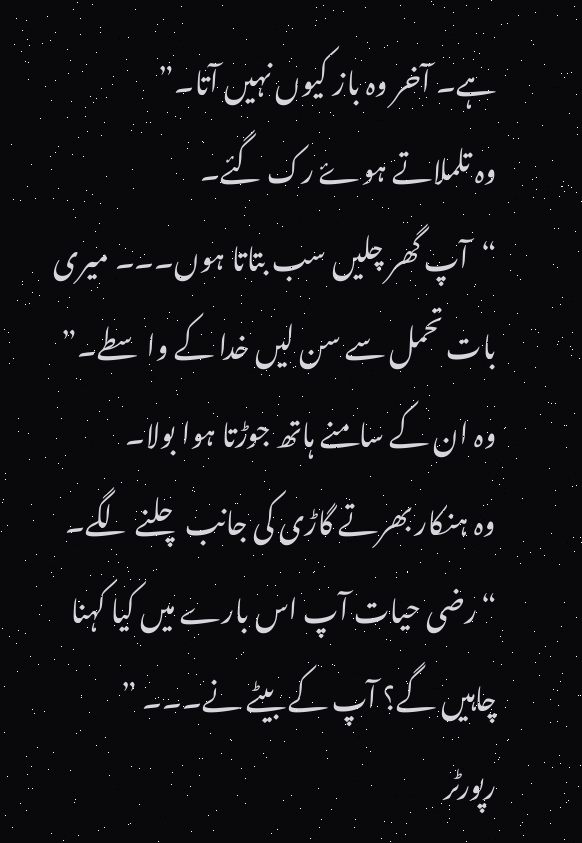ہے۔ آخر وہ باز کیوں نہیں آتا۔”
وہ تلملاتے ہوۓ رک گئے۔
“آپ گھر چلیں سب بتاتا ہوں۔۔۔ میری بات تحمل سے سن لیں خدا کے واسطے۔”
وہ ان کے سامنے ہاتھ جوڑتا ہوا بولا۔
وہ ہنکار بھرتے گاڑی کی جانب چلنے لگے۔
“رضی حیات آپ اس بارے میں کیا کہنا چاہیں گے؟ آپ کے بیٹے نے۔۔۔ ”
رپورٹر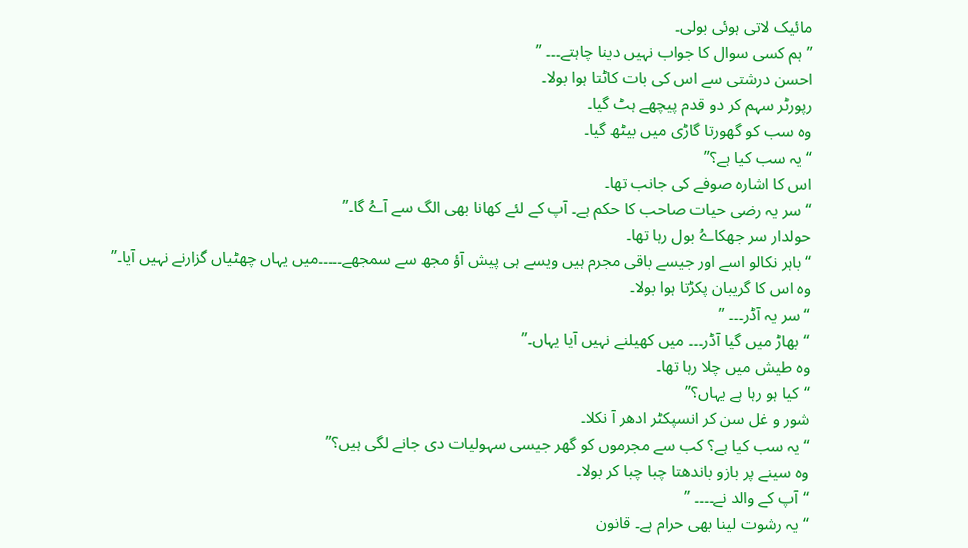مائیک لاتی ہوئی بولی۔
” ہم کسی سوال کا جواب نہیں دینا چاہتے۔۔۔ ”
احسن درشتی سے اس کی بات کاٹتا ہوا بولا۔
رپورٹر سہم کر دو قدم پیچھے ہٹ گیا۔
وہ سب کو گھورتا گاڑی میں بیٹھ گیا۔
“یہ سب کیا ہے؟”
اس کا اشارہ صوفے کی جانب تھا۔
“سر یہ رضی حیات صاحب کا حکم ہے۔ آپ کے لئے کھانا بھی الگ سے آےُ گا۔”
حولدار سر جھکاےُ بول رہا تھا۔
“باہر نکالو اسے اور جیسے باقی مجرم ہیں ویسے ہی پیش آؤ مجھ سے سمجھے۔۔۔۔۔میں یہاں چھٹیاں گزارنے نہیں آیا۔”
وہ اس کا گریبان پکڑتا ہوا بولا۔
“سر یہ آڈر۔۔۔ ”
“بھاڑ میں گیا آڈر۔۔۔ میں کھیلنے نہیں آیا یہاں۔”
وہ طیش میں چلا رہا تھا۔
“کیا ہو رہا ہے یہاں؟”
شور و غل سن کر انسپکٹر ادھر آ نکلا۔
“یہ سب کیا ہے؟ کب سے مجرموں کو گھر جیسی سہولیات دی جانے لگی ہیں؟”
وہ سینے پر بازو باندھتا چبا چبا کر بولا۔
“آپ کے والد نے۔۔۔۔ ”
“یہ رشوت لینا بھی حرام ہے۔ قانون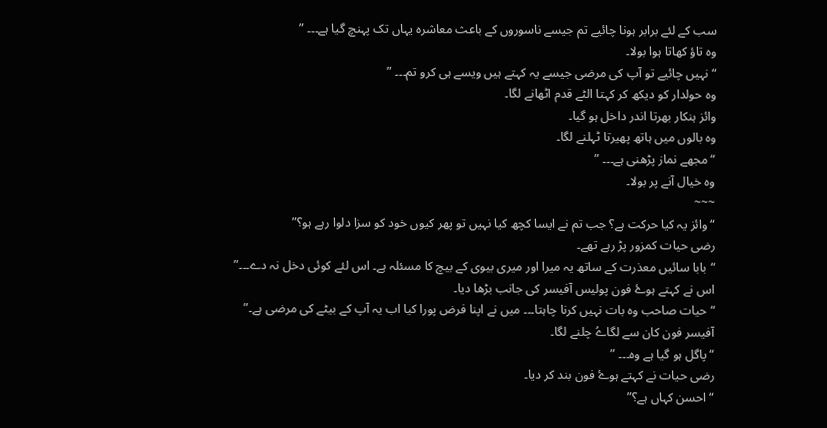سب کے لئے برابر ہونا چائیے تم جیسے ناسوروں کے باعث معاشرہ یہاں تک پہنچ گیا ہے۔۔۔ ”
وہ تاؤ کھاتا ہوا بولا۔
“نہیں چائیے تو آپ کی مرضی جیسے یہ کہتے ہیں ویسے ہی کرو تم۔۔۔ ”
وہ حولدار کو دیکھ کر کہتا الٹے قدم اٹھانے لگا۔
وائز ہنکار بھرتا اندر داخل ہو گیا۔
وہ بالوں میں ہاتھ پھیرتا ٹہلنے لگا۔
“مجھے نماز پڑھنی ہے۔۔۔ ”
وہ خیال آنے پر بولا۔
~~~
“وائز یہ کیا حرکت ہے؟ جب تم نے ایسا کچھ کیا نہیں تو پھر کیوں خود کو سزا دلوا رہے ہو؟”
رضی حیات کمزور پڑ رہے تھے۔
“بابا سائیں معذرت کے ساتھ یہ میرا اور میری بیوی کے بیچ کا مسئلہ ہے۔ اس لئے کوئی دخل نہ دے۔۔۔”
اس نے کہتے ہوۓ فون پولیس آفیسر کی جانب بڑھا دیا۔
“حیات صاحب وہ بات نہیں کرنا چاہتا۔۔۔ میں نے اپنا فرض پورا کیا اب یہ آپ کے بیٹے کی مرضی ہے۔”
آفیسر فون کان سے لگاےُ چلنے لگا۔
“پاگل ہو گیا ہے وہ۔۔۔ ”
رضی حیات نے کہتے ہوۓ فون بند کر دیا۔
“احسن کہاں ہے؟”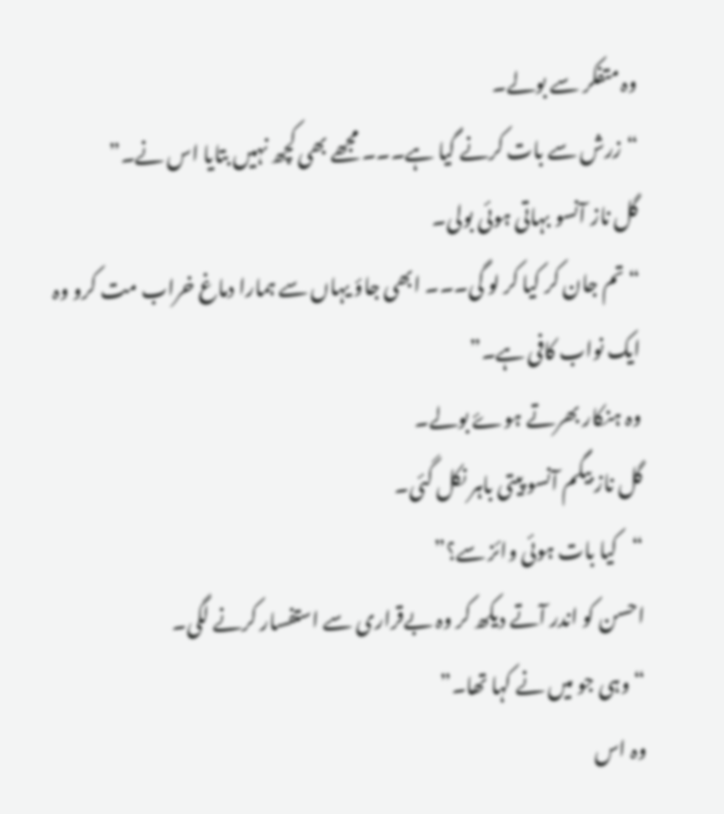وہ متفکر سے بولے۔
“زرش سے بات کرنے گیا ہے۔۔۔ مجھے بھی کچھ نہیں بتایا اس نے۔”
گل ناز آنسو بہاتی ہوئی بولی۔
“تم جان کر کیا کر لو گی۔۔۔ ابھی جاؤ یہاں سے ہمارا دماغ خراب مت کرو وہ ایک نواب کافی ہے۔”
وہ ہنکار بھرتے ہوۓ بولے۔
گل ناز بیگم آنسو پیتی باہر نکل گئی۔
“کیا بات ہوئی وائز سے؟”
احسن کو اندر آتے دیکھ کر وہ بےقراری سے استفسار کرنے لگی۔
“وہی جو میں نے کہا تھا۔”
وہ اس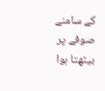کے سامنے صوفے پر بیٹھتا ہوا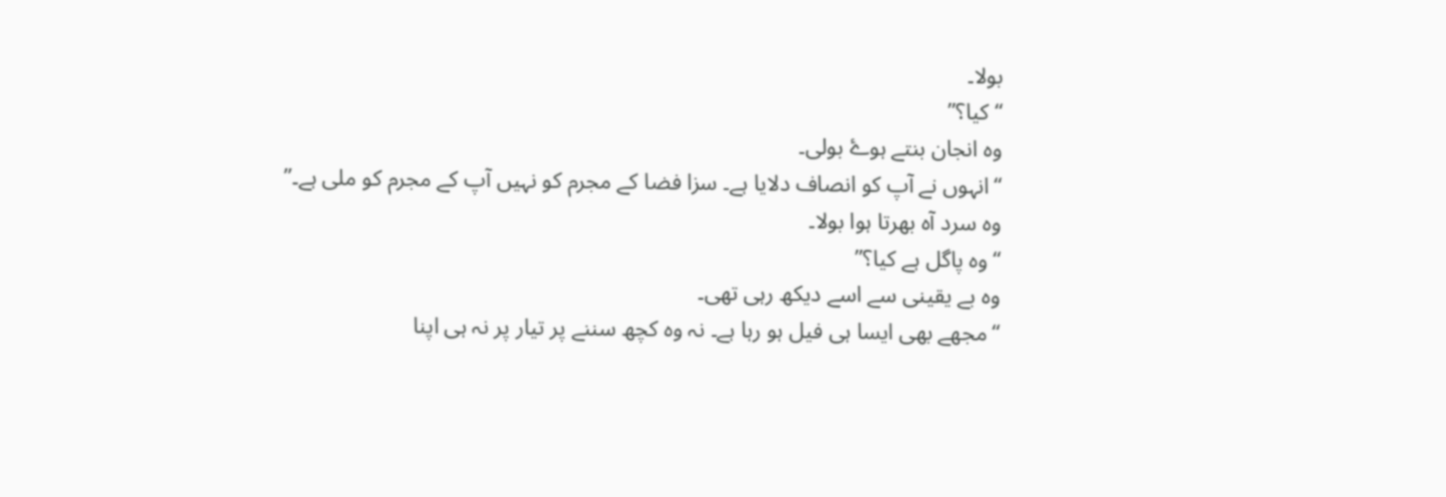بولا۔
“کیا؟”
وہ انجان بنتے ہوۓ بولی۔
“انہوں نے آپ کو انصاف دلایا ہے۔ سزا فضا کے مجرم کو نہیں آپ کے مجرم کو ملی ہے۔”
وہ سرد آہ بھرتا ہوا بولا۔
“وہ پاگل ہے کیا؟”
وہ بے یقینی سے اسے دیکھ رہی تھی۔
“مجھے بھی ایسا ہی فیل ہو رہا ہے۔ نہ وہ کچھ سننے پر تیار پر نہ ہی اپنا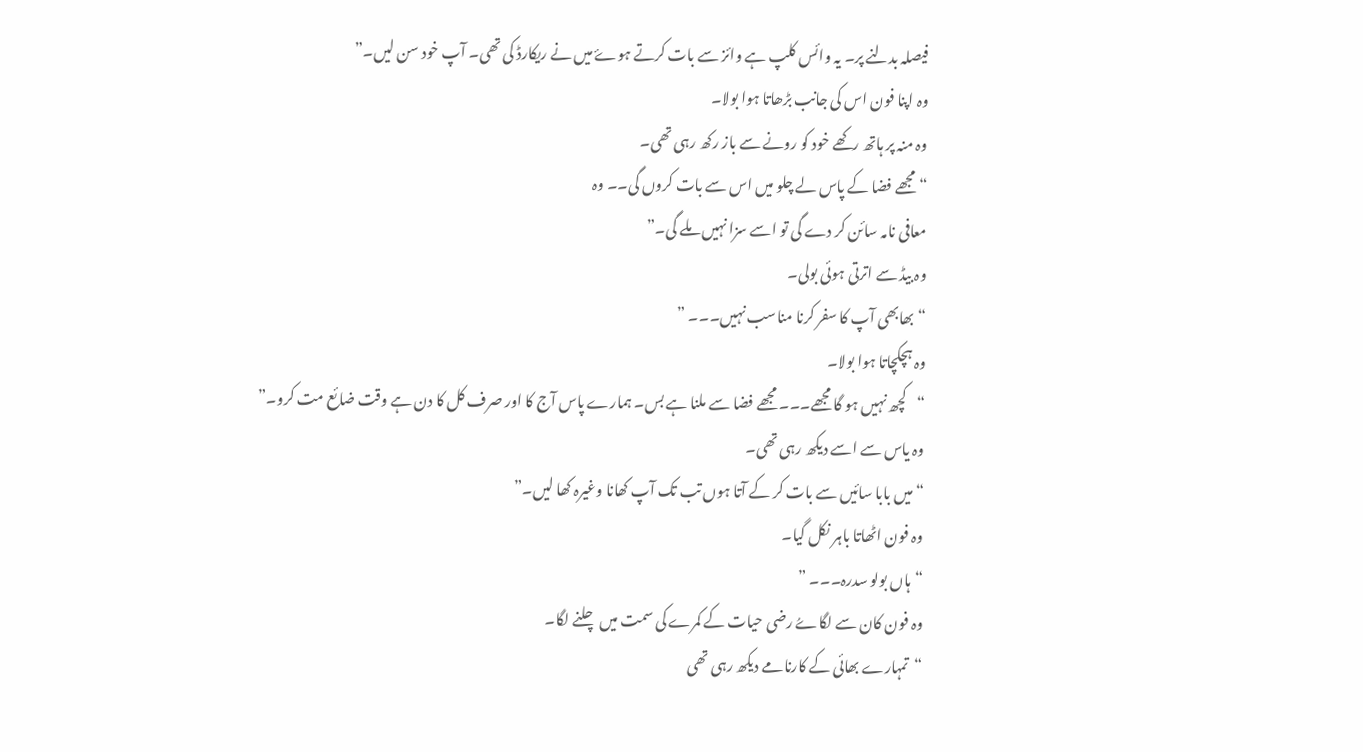فیصلہ بدلنے پر۔ یہ وائس کلپ ہے وائز سے بات کرتے ہوۓ میں نے ریکارڈ کی تھی۔ آپ خود سن لیں۔”
وہ اپنا فون اس کی جانب بڑھاتا ہوا بولا۔
وہ منہ پر ہاتھ رکھے خود کو رونے سے باز رکھ رہی تھی۔
“مجھے فضا کے پاس لے چلو میں اس سے بات کروں گی۔۔ وہ
معافی نامہ سائن کر دے گی تو اسے سزا نہیں ملے گی۔”
وہ بیڈ سے اترتی ہوئی بولی۔
“بھابھی آپ کا سفر کرنا مناسب نہیں۔۔۔ ”
وہ ہچکچاتا ہوا بولا۔
“کچھ نہیں ہو گا مجھے۔۔۔ مجھے فضا سے ملنا ہے بس۔ ہمارے پاس آج کا اور صرف کل کا دن ہے وقت ضائع مت کرو۔”
وہ یاس سے اسے دیکھ رہی تھی۔
“میں بابا سائیں سے بات کر کے آتا ہوں تب تک آپ کھانا وغیرہ کھا لیں۔”
وہ فون اٹھاتا باہر نکل گیا۔
“ہاں بولو سدرہ۔۔۔ ”
وہ فون کان سے لگاےُ رضی حیات کے کمرے کی سمت میں چلنے لگا۔
“تمہارے بھائی کے کارنامے دیکھ رہی تھی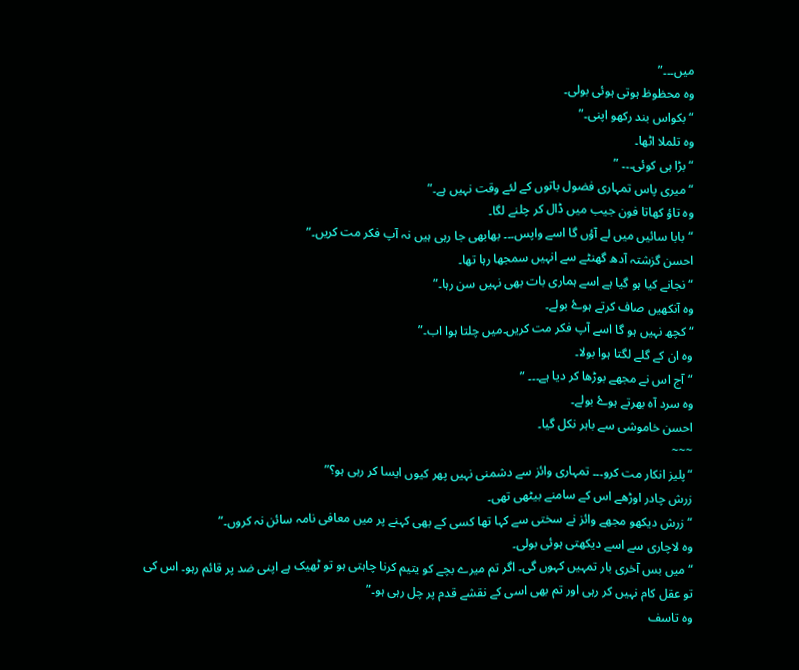میں۔۔۔”
وہ محظوظ ہوتی ہوئی بولی۔
“بکواس بند رکھو اپنی۔”
وہ تلملا اٹھا۔
“بڑا ہی کوئی۔۔۔ ”
“میری پاس تمہاری فضول باتوں کے لئے وقت نہیں ہے۔”
وہ تاؤ کھاتا فون جیب میں ڈال کر چلنے لگا۔
“بابا سائیں میں لے آؤں گا اسے واپس۔۔۔ بھابھی جا رہی ہیں نہ آپ فکر مت کریں۔”
احسن گزشتہ آدھ گھنٹے سے انہیں سمجھا رہا تھا۔
“نجانے کیا ہو گیا ہے اسے ہماری بات بھی نہیں سن رہا۔”
وہ آنکھیں صاف کرتے ہوۓ بولے۔
“کچھ نہیں ہو گا اسے آپ فکر مت کریں۔میں چلتا ہوا اب۔”
وہ ان کے گلے لگتا ہوا بولا۔
“آج اس نے مجھے بوڑھا کر دیا ہے۔۔۔ ”
وہ سرد آہ بھرتے ہوۓ بولے۔
احسن خاموشی سے باہر نکل گیا۔
~~~
“پلیز انکار مت کرو۔۔۔ تمہاری وائز سے دشمنی نہیں پھر کیوں ایسا کر رہی ہو؟”
زرش چادر اوڑھے اس کے سامنے بیٹھی تھی۔
“زرش دیکھو مجھے وائز نے سختی سے کہا تھا کسی کے بھی کہنے پر میں معافی نامہ سائن نہ کروں۔”
وہ لاچاری سے اسے دیکھتی ہوئی بولی۔
“میں بس آخری بار تمہیں کہوں گی۔ اگر تم میرے بچے کو یتیم کرنا چاہتی ہو تو ٹھیک ہے اپنی ضد پر قائم رہو۔ اس کی تو عقل کام نہیں کر رہی اور تم بھی اسی کے نقشے قدم پر چل رہی ہو۔”
وہ تاسف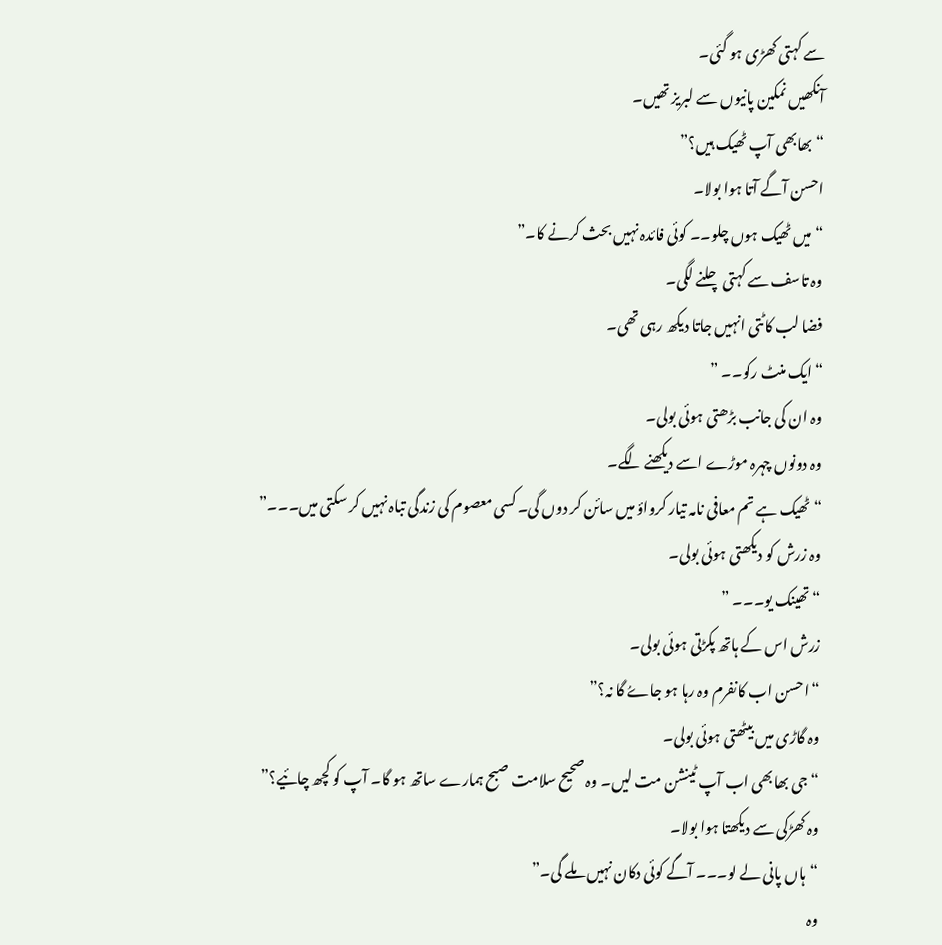سے کہتی کھڑی ہو گئی۔
آنکھیں نمکین پانیوں سے لبریز تھیں۔
“بھابھی آپ ٹھیک ہیں؟”
احسن آگے آتا ہوا بولا۔
“میں ٹھیک ہوں چلو۔۔ کوئی فائدہ نہیں بحث کرنے کا۔”
وہ تاسف سے کہتی چلنے لگی۔
فضا لب کاٹتی انہیں جاتا دیکھ رہی تھی۔
“ایک منٹ رکو۔۔ ”
وہ ان کی جانب بڑھتی ہوئی بولی۔
وہ دونوں چہرہ موڑے اسے دیکھنے لگے۔
“ٹھیک ہے تم معافی نامہ تیار کرواؤ میں سائن کر دوں گی۔ کسی معصوم کی زندگی تباہ نہیں کر سکتی میں۔۔۔”
وہ زرش کو دیکھتی ہوئی بولی۔
“تھینک یو۔۔۔ ”
زرش اس کے ہاتھ پکڑتی ہوئی بولی۔
“احسن اب کانفرم وہ رہا ہو جاےُ گا نہ؟”
وہ گاڑی میں بیٹھتی ہوئی بولی۔
“جی بھابھی اب آپ ٹینشن مت لیں۔ وہ صحیح سلامت صبح ہمارے ساتھ ہو گا۔ آپ کو کچھ چائیے؟”
وہ کھڑکی سے دیکھتا ہوا بولا۔
“ہاں پانی لے لو۔۔۔ آگے کوئی دکان نہیں ملے گی۔”
وہ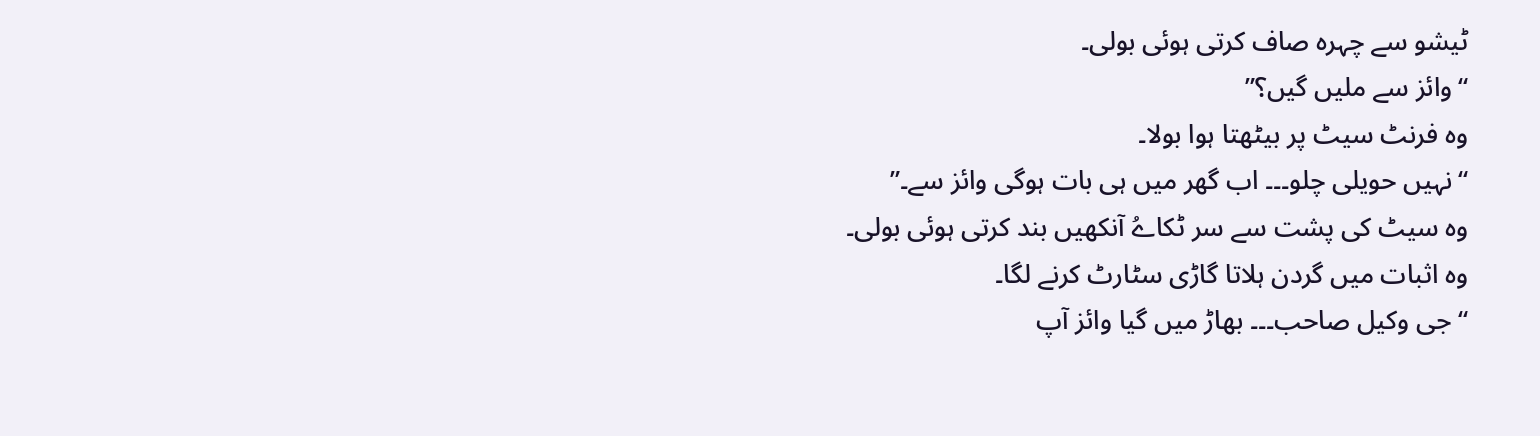ٹیشو سے چہرہ صاف کرتی ہوئی بولی۔
“وائز سے ملیں گیں؟”
وہ فرنٹ سیٹ پر بیٹھتا ہوا بولا۔
“نہیں حویلی چلو۔۔۔ اب گھر میں ہی بات ہوگی وائز سے۔”
وہ سیٹ کی پشت سے سر ٹکاےُ آنکھیں بند کرتی ہوئی بولی۔
وہ اثبات میں گردن ہلاتا گاڑی سٹارٹ کرنے لگا۔
“جی وکیل صاحب۔۔۔ بھاڑ میں گیا وائز آپ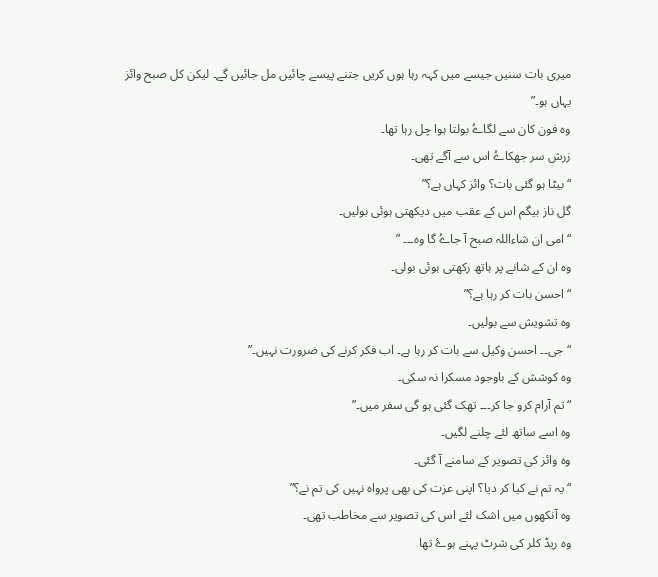میری بات سنیں جیسے میں کہہ رہا ہوں کریں جتنے پیسے چائیں مل جائیں گے۔ لیکن کل صبح وائز یہاں ہو۔”
وہ فون کان سے لگاےُ بولتا ہوا چل رہا تھا۔
زرش سر جھکاےُ اس سے آگے تھی۔
“بیٹا ہو گئی بات؟ وائز کہاں ہے؟”
گل ناز بیگم اس کے عقب میں دیکھتی ہوئی بولیں۔
“امی ان شاءاللہ صبح آ جاےُ گا وہ۔۔۔ ”
وہ ان کے شانے پر ہاتھ رکھتی ہوئی بولی۔
“احسن بات کر رہا ہے؟”
وہ تشویش سے بولیں۔
“جی۔۔ احسن وکیل سے بات کر رہا ہے۔ اب فکر کرنے کی ضرورت نہیں۔”
وہ کوشش کے باوجود مسکرا نہ سکی۔
“تم آرام کرو جا کر۔۔۔ تھک گئی ہو گی سفر میں۔”
وہ اسے ساتھ لئے چلنے لگیں۔
وہ وائز کی تصویر کے سامنے آ گئی۔
“یہ تم نے کیا کر دیا؟ اپنی عزت کی بھی پرواہ نہیں کی تم نے؟”
وہ آنکھوں میں اشک لئے اس کی تصویر سے مخاطب تھی۔
وہ ریڈ کلر کی شرٹ پہنے ہوۓ تھا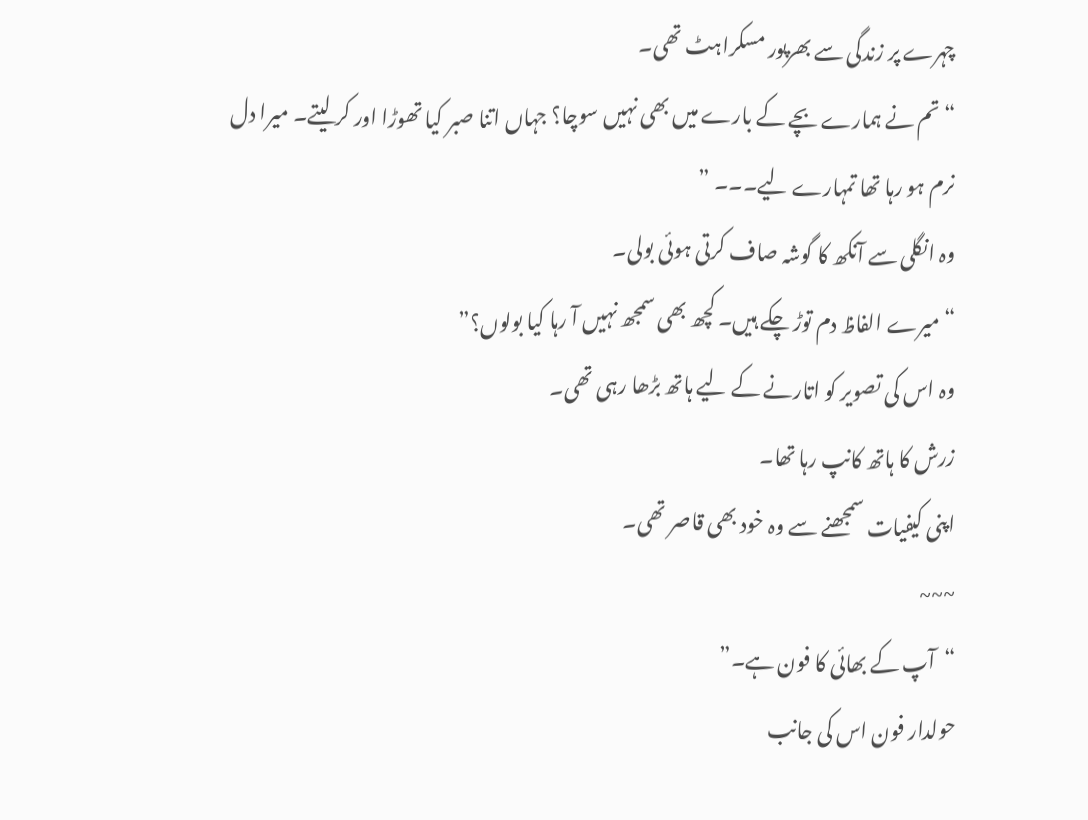چہرے پر زندگی سے بھرپور مسکراہٹ تھی۔
“تم نے ہمارے بچے کے بارے میں بھی نہیں سوچا؟ جہاں اتنا صبر کیا تھوڑا اور کر لیتے۔ میرا دل نرم ہو رہا تھا تمہارے لیے۔۔۔ ”
وہ انگلی سے آنکھ کا گوشہ صاف کرتی ہوئی بولی۔
“میرے الفاظ دم توڑ چکے ہیں۔ کچھ بھی سمجھ نہیں آ رہا کیا بولوں؟”
وہ اس کی تصویر کو اتارنے کے لیے ہاتھ بڑھا رہی تھی۔
زرش کا ہاتھ کانپ رہا تھا۔
اپنی کیفیات سمجھنے سے وہ خود بھی قاصر تھی۔
~~~
“آپ کے بھائی کا فون ہے۔”
حولدار فون اس کی جانب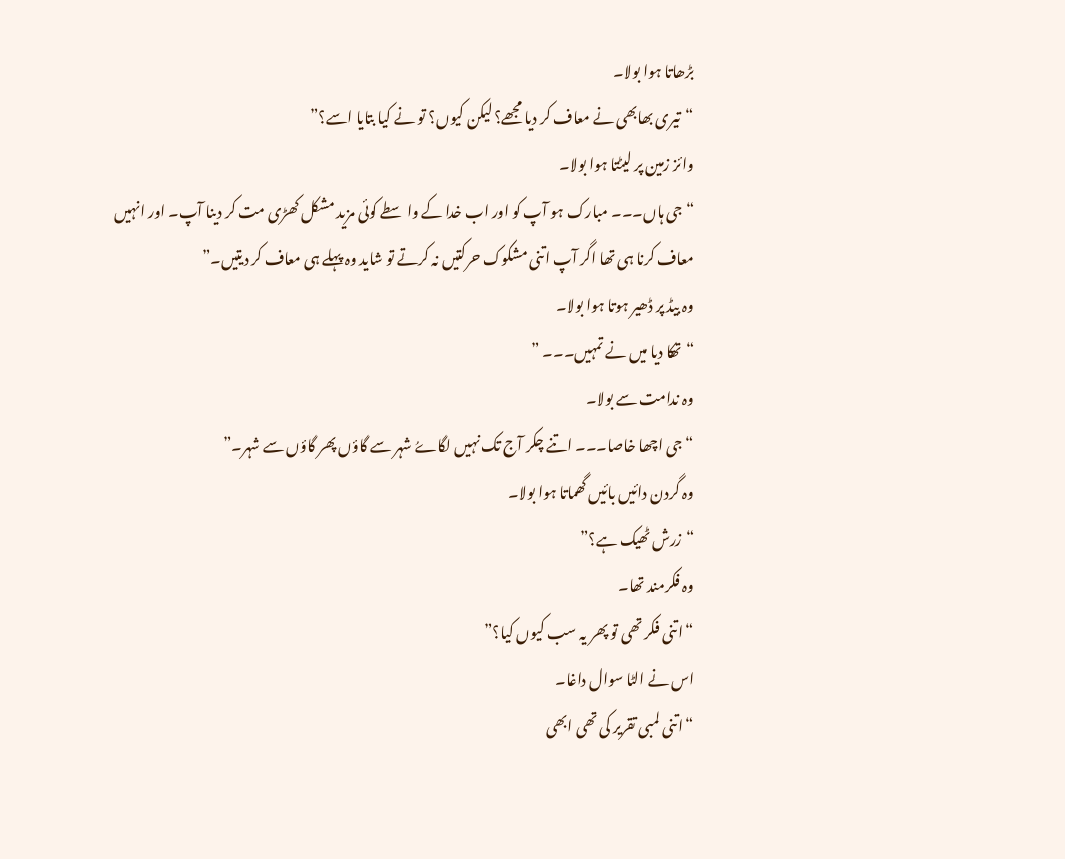بڑھاتا ہوا بولا۔
“تیری بھابھی نے معاف کر دیا مجھے؟ لیکن کیوں؟ تو نے کیا بتایا اسے؟”
وائز زمین پر لیٹتا ہوا بولا۔
“جی ہاں۔۔۔ مبارک ہو آپ کو اور اب خدا کے واسطے کوئی مزید مشکل کھڑی مت کر دینا آپ۔ اور انہیں معاف کرنا ہی تھا اگر آپ اتنی مشکوک حرکتیں نہ کرتے تو شاید وہ پہلے ہی معاف کر دیتیں۔”
وہ بیڈ پر ڈھیر ہوتا ہوا بولا۔
“تھکا دیا میں نے تمہیں۔۔۔ ”
وہ ندامت سے بولا۔
“جی اچھا خاصا۔۔۔ اتنے چکر آج تک نہیں لگاےُ شہر سے گاؤں پھر گاؤں سے شہر۔”
وہ گردن دائیں بائیں گھماتا ہوا بولا۔
“زرش ٹھیک ہے؟”
وہ فکرمند تھا۔
“اتنی فکر تھی تو پھر یہ سب کیوں کیا؟”
اس نے الٹا سوال داغا۔
“اتنی لمبی تقریر کی تھی ابھی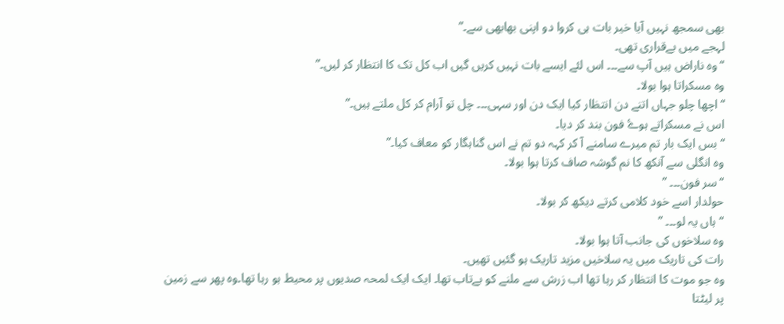بھی سمجھ نہیں آیا خیر بات ہی کروا دو اپنی بھابھی سے۔”
لہجے میں بےقراری تھی۔
“وہ ناراض ہیں آپ سے۔۔۔ اس لئے ایسے بات نہیں کریں گیں اب کل تک کا انتظار کر لیں۔”
وہ مسکراتا ہوا بولا۔
“اچھا چلو جہاں اتنے دن انتظار کیا ایک دن اور سہی۔۔۔ چل تو آرام کر کل ملتے ہیں۔”
اس نے مسکراتے ہوۓ فون بند کر دیا۔
“بس ایک بار تم میرے سامنے آ کر کہہ دو تم نے اس گناہگار کو معاف کیا۔”
وہ انگلی سے آنکھ کا نم گوشہ صاف کرتا ہوا بولا۔
“سر فون۔۔۔ ”
حولدار اسے خود کلامی کرتے دیکھ کر بولا۔
“ہاں یہ لو۔۔۔ ”
وہ سلاخوں کی جانب آتا ہوا بولا۔
رات کی تاریک میں یہ سلاخیں مزید تاریک ہو گئیں تھیں۔
وہ جو موت کا انتظار کر رہا تھا اب زرش سے ملنے کو بےتاب تھا۔ ایک ایک لمحہ صدیوں پر محیط ہو رہا تھا۔وہ پھر سے زمین پر لیٹتا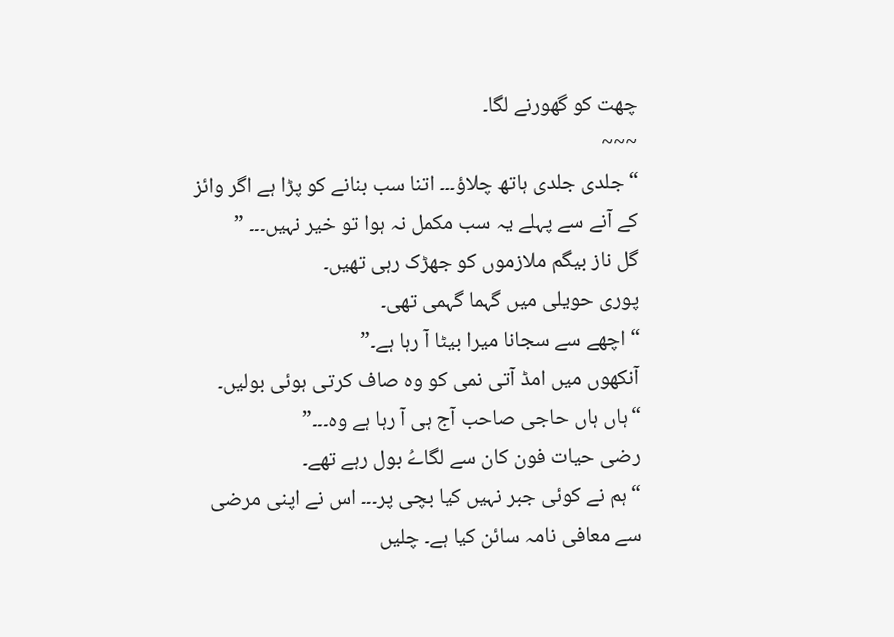چھت کو گھورنے لگا۔
~~~
“جلدی جلدی ہاتھ چلاؤ۔۔۔ اتنا سب بنانے کو پڑا ہے اگر وائز کے آنے سے پہلے یہ سب مکمل نہ ہوا تو خیر نہیں۔۔۔ ”
گل ناز بیگم ملازموں کو جھڑک رہی تھیں۔
پوری حویلی میں گہما گہمی تھی۔
“اچھے سے سجانا میرا بیٹا آ رہا ہے۔”
آنکھوں میں امڈ آتی نمی کو وہ صاف کرتی ہوئی بولیں۔
“ہاں ہاں حاجی صاحب آج ہی آ رہا ہے وہ۔۔۔”
رضی حیات فون کان سے لگاےُ بول رہے تھے۔
“ہم نے کوئی جبر نہیں کیا بچی پر۔۔۔ اس نے اپنی مرضی سے معافی نامہ سائن کیا ہے۔ چلیں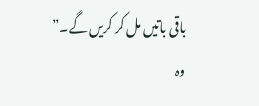باقی باتیں مل کر کریں گے۔”
وہ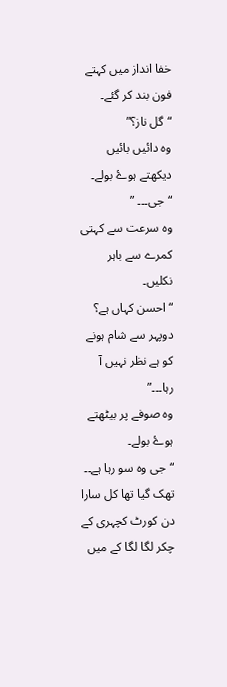خفا انداز میں کہتے فون بند کر گئے۔
“گل ناز؟”
وہ دائیں بائیں دیکھتے ہوۓ بولے۔
“جی۔۔۔ ”
وہ سرعت سے کہتی کمرے سے باہر نکلیں۔
“احسن کہاں ہے؟ دوپہر سے شام ہونے کو ہے نظر نہیں آ رہا۔۔۔”
وہ صوفے پر بیٹھتے ہوۓ بولے۔
“جی وہ سو رہا ہے۔۔ تھک گیا تھا کل سارا دن کورٹ کچہری کے چکر لگا لگا کے میں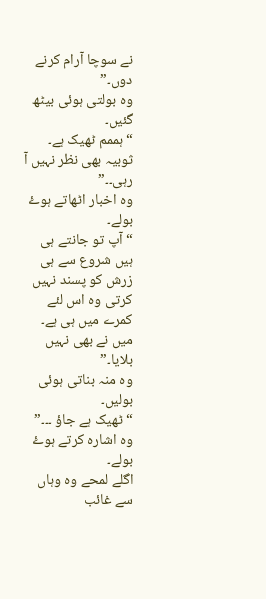نے سوچا آرام کرنے دوں۔”
وہ بولتی ہوئی بیٹھ گئیں۔
“ہممم ٹھیک ہے۔ ثوبیہ بھی نظر نہیں آ رہی۔۔”
وہ اخبار اٹھاتے ہوۓ بولے۔
“آپ تو جانتے ہی ہیں شروع سے ہی زرش کو پسند نہیں کرتی وہ اس لئے کمرے میں ہی ہے۔ میں نے بھی نہیں بلایا۔”
وہ منہ بناتی ہوئی بولیں۔
“ٹھیک ہے جاؤ ۔۔۔”
وہ اشارہ کرتے ہوۓ بولے۔
اگلے لمحے وہ وہاں سے غائب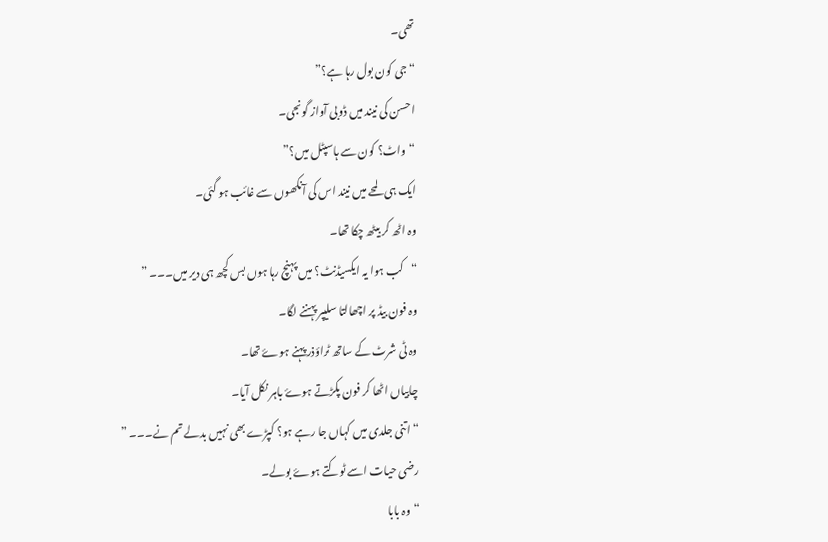تھی۔
“جی کون بول رہا ہے؟”
احسن کی نیند میں ڈوبی آواز گونجی۔
“واٹ؟ کون سے ہاسپٹل میں؟”
ایک ہی لمحے میں نیند اس کی آنکھوں سے غائب ہو گئی۔
وہ اٹھ کر بیٹھ چکا تھا۔
“کب ہوا یہ ایکسیڈنٹ؟ میں پہنچ رہا ہوں بس کچھ ہی دیر میں۔۔۔ ”
وہ فون بیڈ پر اچھالتا سلیپر پہننے لگا۔
وہ ٹی شرٹ کے ساتھ ٹراؤذر پہنے ہوۓ تھا۔
چابیاں اٹھا کر فون پکڑتے ہوۓ باہر نکل آیا۔
“اتنی جلدی میں کہاں جا رہے ہو؟ کپڑے بھی نہیں بدلے تم نے۔۔۔ ”
رضی حیات اسے ٹوکتے ہوۓ بولے۔
“وہ بابا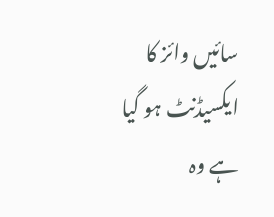سائیں وائز کا ایکسیڈنٹ ہو گیا ہے وہ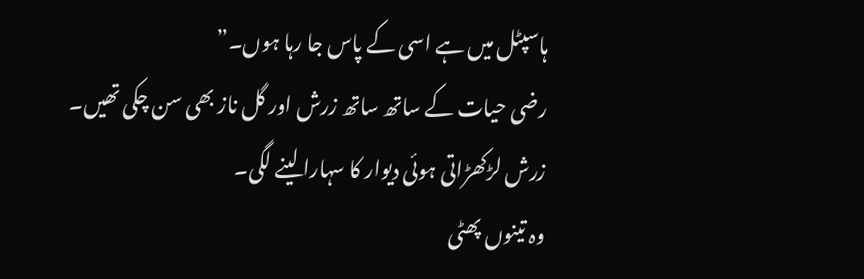ہاسپٹل میں ہے اسی کے پاس جا رہا ہوں۔”
رضی حیات کے ساتھ ساتھ زرش اور گل ناز بھی سن چکی تھیں۔
زرش لڑکھڑاتی ہوئی دیوار کا سہارا لینے لگی۔
وہ تینوں پھٹی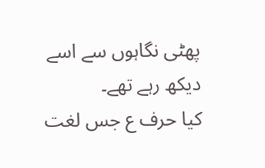پھٹی نگاہوں سے اسے دیکھ رہے تھے۔
کیا حرف ع جس لغت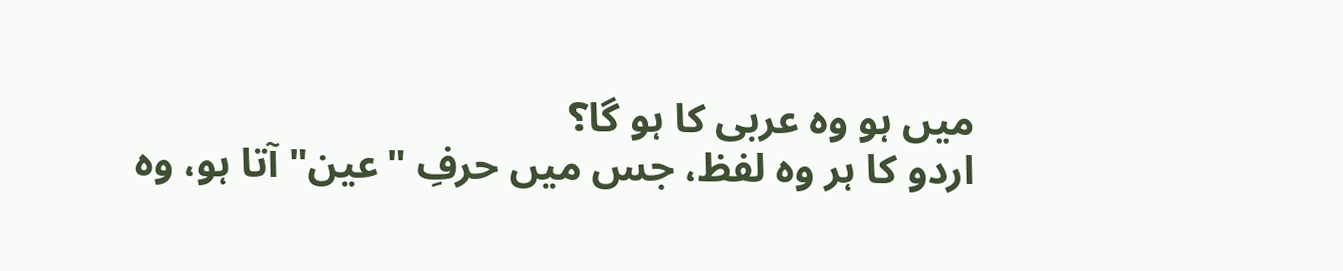میں ہو وہ عربی کا ہو گا؟
اردو کا ہر وہ لفظ، جس میں حرفِ "عین" آتا ہو، وہ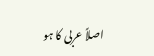اصلاً عربی کا ہو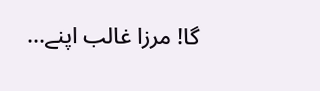گا! مرزا غالب اپنے...